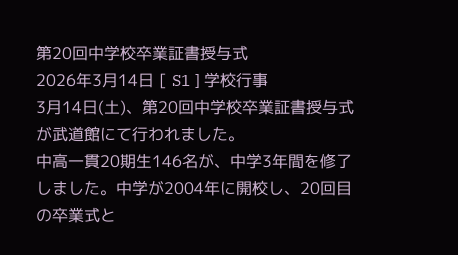第20回中学校卒業証書授与式
2026年3月14日 [ S1 ] 学校行事
3月14日(土)、第20回中学校卒業証書授与式が武道館にて行われました。
中高一貫20期生146名が、中学3年間を修了しました。中学が2004年に開校し、20回目の卒業式と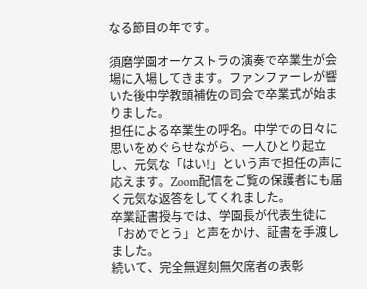なる節目の年です。

須磨学園オーケストラの演奏で卒業生が会場に入場してきます。ファンファーレが響いた後中学教頭補佐の司会で卒業式が始まりました。
担任による卒業生の呼名。中学での日々に思いをめぐらせながら、一人ひとり起立し、元気な「はい!」という声で担任の声に応えます。Zoom配信をご覧の保護者にも届く元気な返答をしてくれました。
卒業証書授与では、学園長が代表生徒に「おめでとう」と声をかけ、証書を手渡しました。
続いて、完全無遅刻無欠席者の表彰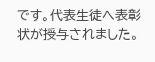です。代表生徒へ表彰状が授与されました。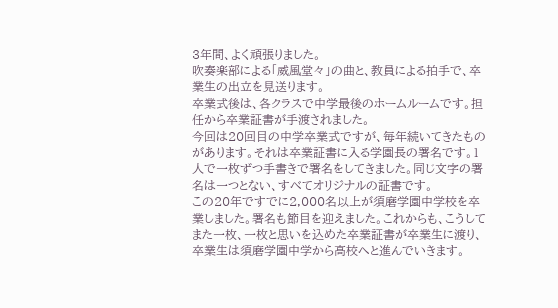3年間、よく頑張りました。
吹奏楽部による「威風堂々」の曲と、教員による拍手で、卒業生の出立を見送ります。
卒業式後は、各クラスで中学最後のホームルームです。担任から卒業証書が手渡されました。
今回は20回目の中学卒業式ですが、毎年続いてきたものがあります。それは卒業証書に入る学園長の署名です。1人で一枚ずつ手書きで署名をしてきました。同じ文字の署名は一つとない、すべてオリジナルの証書です。
この20年ですでに2,000名以上が須磨学園中学校を卒業しました。署名も節目を迎えました。これからも、こうしてまた一枚、一枚と思いを込めた卒業証書が卒業生に渡り、卒業生は須磨学園中学から高校へと進んでいきます。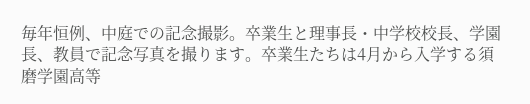毎年恒例、中庭での記念撮影。卒業生と理事長・中学校校長、学園長、教員で記念写真を撮ります。卒業生たちは4月から入学する須磨学園高等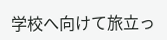学校へ向けて旅立っ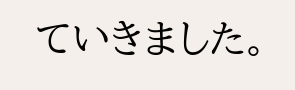ていきました。